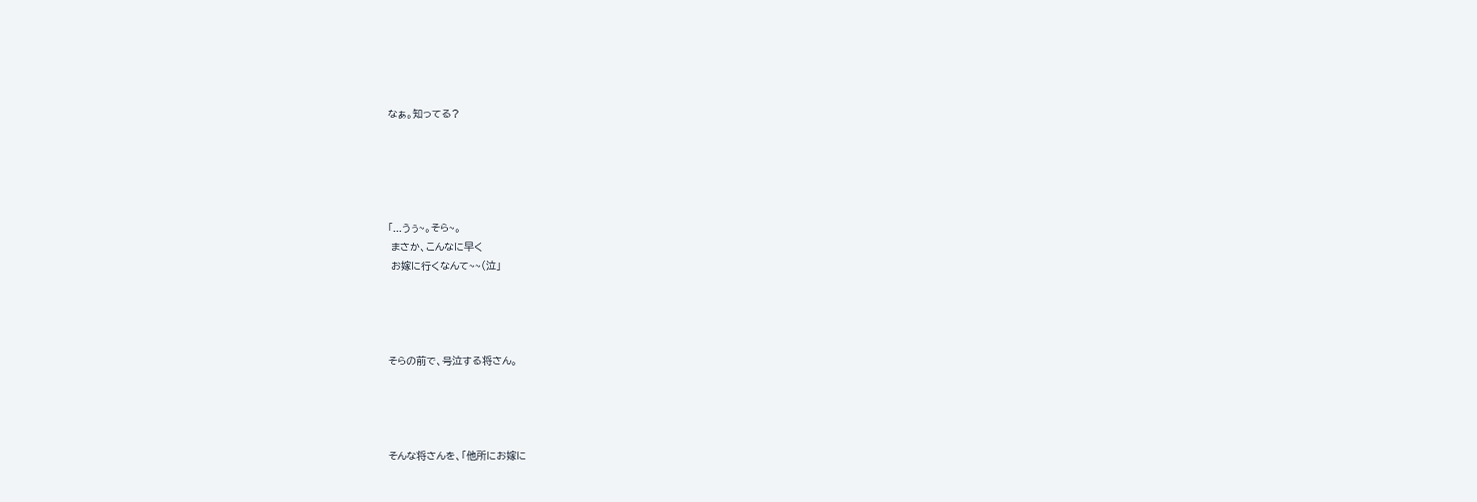なぁ。知ってる?





「...うぅ~。そら~。
 まさか、こんなに早く
 お嫁に行くなんて~~(泣」




そらの前で、号泣する将さん。




そんな将さんを、「他所にお嫁に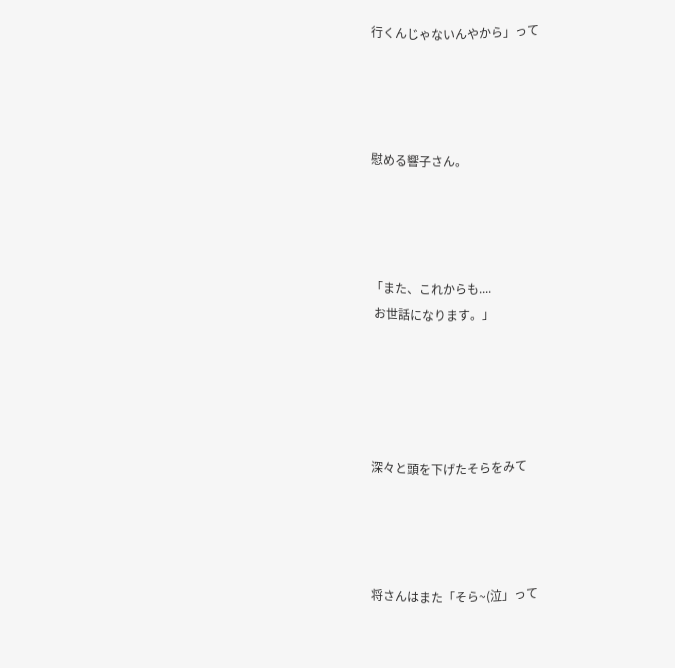行くんじゃないんやから」って




慰める響子さん。




「また、これからも....
 お世話になります。」





深々と頭を下げたそらをみて




将さんはまた「そら~(泣」って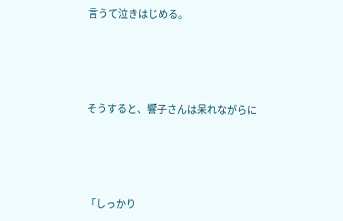言うて泣きはじめる。




そうすると、響子さんは呆れながらに




「しっかり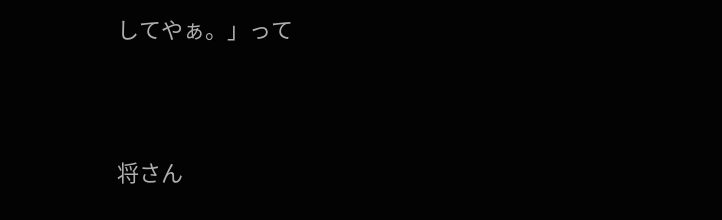してやぁ。」って




将さん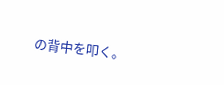の背中を叩く。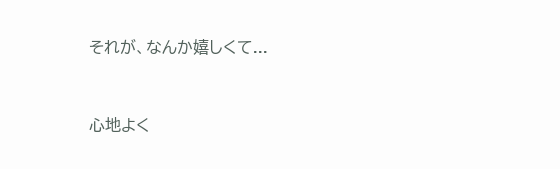それが、なんか嬉しくて...



心地よく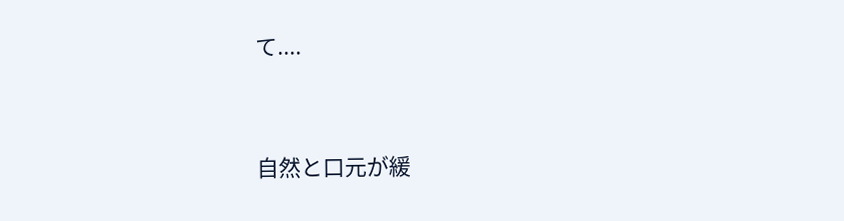て....




自然と口元が緩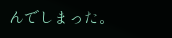んでしまった。